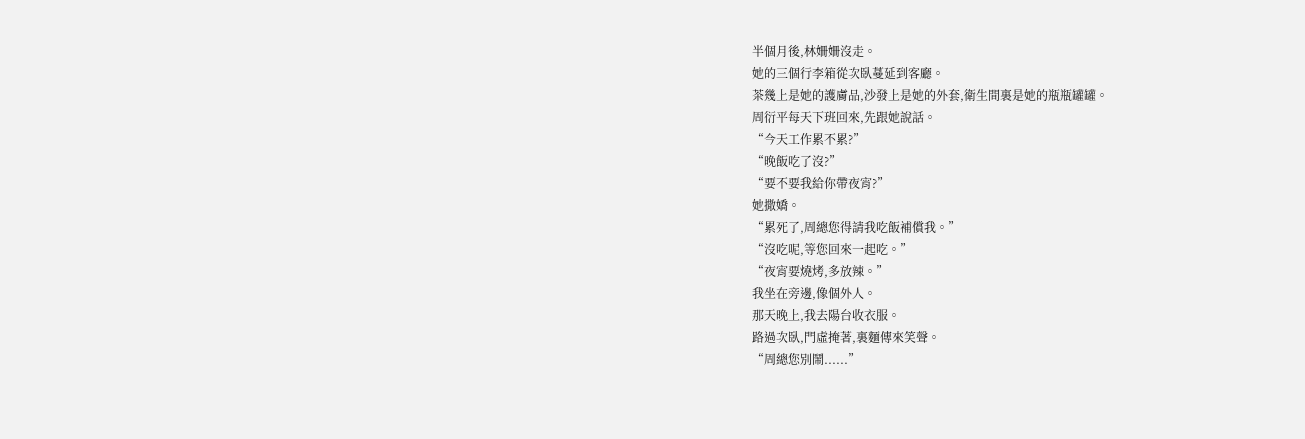半個月後,林姍姍沒走。
她的三個行李箱從次臥蔓延到客廳。
茶幾上是她的護膚品,沙發上是她的外套,衛生間裏是她的瓶瓶罐罐。
周衍平每天下班回來,先跟她說話。
“今天工作累不累?”
“晚飯吃了沒?”
“要不要我給你帶夜宵?”
她撒嬌。
“累死了,周總您得請我吃飯補償我。”
“沒吃呢,等您回來一起吃。”
“夜宵要燒烤,多放辣。”
我坐在旁邊,像個外人。
那天晚上,我去陽台收衣服。
路過次臥,門虛掩著,裏麵傳來笑聲。
“周總您別鬧......”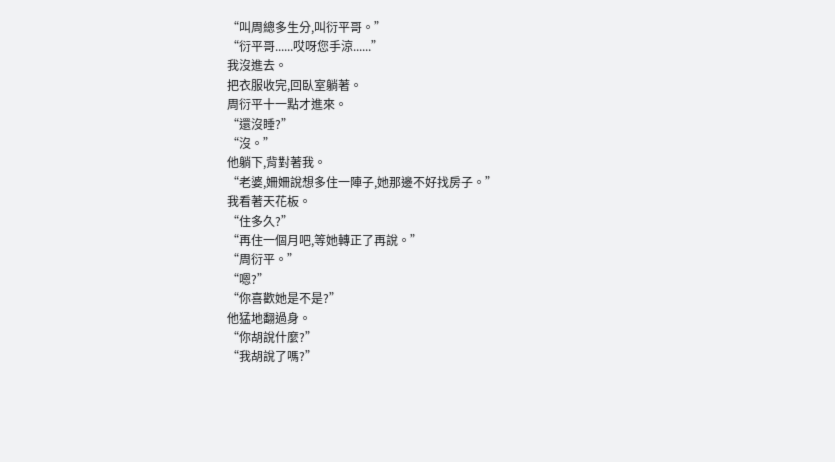“叫周總多生分,叫衍平哥。”
“衍平哥......哎呀您手涼......”
我沒進去。
把衣服收完,回臥室躺著。
周衍平十一點才進來。
“還沒睡?”
“沒。”
他躺下,背對著我。
“老婆,姍姍說想多住一陣子,她那邊不好找房子。”
我看著天花板。
“住多久?”
“再住一個月吧,等她轉正了再說。”
“周衍平。”
“嗯?”
“你喜歡她是不是?”
他猛地翻過身。
“你胡說什麼?”
“我胡說了嗎?”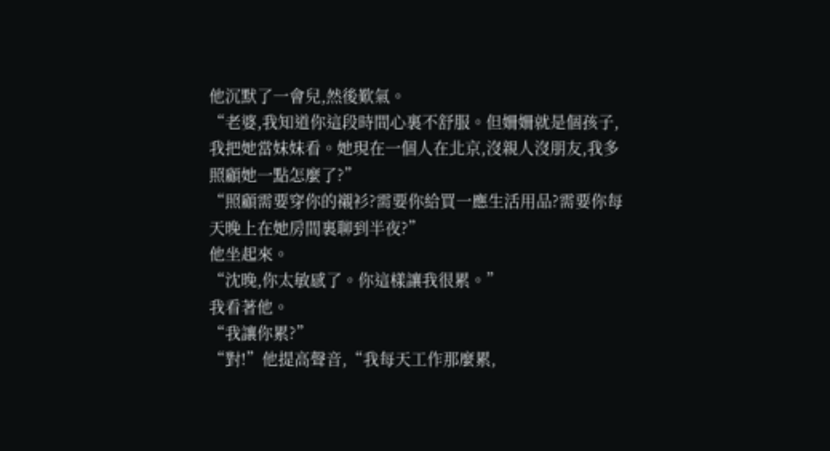他沉默了一會兒,然後歎氣。
“老婆,我知道你這段時間心裏不舒服。但姍姍就是個孩子,我把她當妹妹看。她現在一個人在北京,沒親人沒朋友,我多照顧她一點怎麼了?”
“照顧需要穿你的襯衫?需要你給買一應生活用品?需要你每天晚上在她房間裏聊到半夜?”
他坐起來。
“沈晚,你太敏感了。你這樣讓我很累。”
我看著他。
“我讓你累?”
“對!”他提高聲音,“我每天工作那麼累,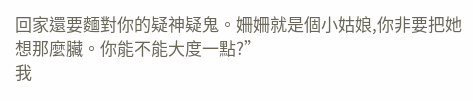回家還要麵對你的疑神疑鬼。姍姍就是個小姑娘,你非要把她想那麼臟。你能不能大度一點?”
我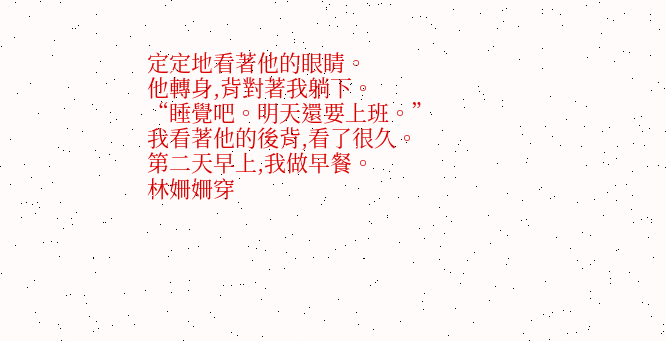定定地看著他的眼睛。
他轉身,背對著我躺下。
“睡覺吧。明天還要上班。”
我看著他的後背,看了很久。
第二天早上,我做早餐。
林姍姍穿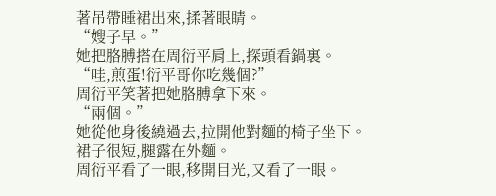著吊帶睡裙出來,揉著眼睛。
“嫂子早。”
她把胳膊搭在周衍平肩上,探頭看鍋裏。
“哇,煎蛋!衍平哥你吃幾個?”
周衍平笑著把她胳膊拿下來。
“兩個。”
她從他身後繞過去,拉開他對麵的椅子坐下。
裙子很短,腿露在外麵。
周衍平看了一眼,移開目光,又看了一眼。